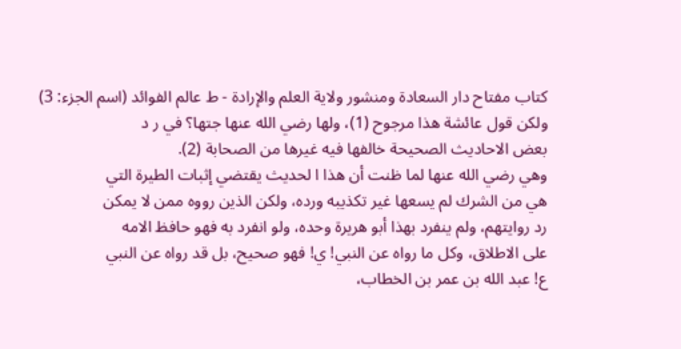كتاب مفتاح دار السعادة ومنشور ولاية العلم والإرادة - ط عالم الفوائد (اسم الجزء: 3)
ولكن قول عائشة هذا مرجوح (1)، ولها رضي الله عنها جتها؟ في ر د
بعض الاحاديث الصحيحة خالفها فيه غيرها من الصحابة (2).
وهي رضي الله عنها لما ظنت أن هذا ا لحديث يقتضي إثبات الطيرة التي
هي من الشرك لم يسعها غير تكذيبه ورده، ولكن الذين رووه ممن لا يمكن
رد روايتهم، ولم ينفرد بهذا أبو هريرة وحده، ولو انفرد به فهو حافظ الامه
على الاطلاق، وكل ما رواه عن النبي! ي! فهو صحيح، بل قد رواه عن النبي
ع! عبد الله بن عمر بن الخطاب،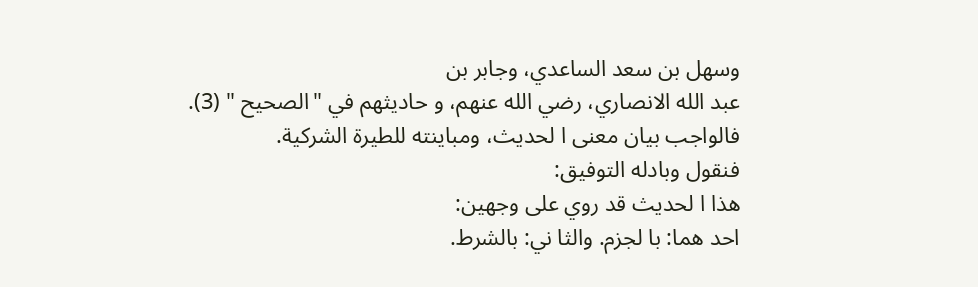وسهل بن سعد الساعدي، وجابر بن
عبد الله الانصاري، رضي الله عنهم، و حاديثهم في "الصحيح " (3).
فالواجب بيان معنى ا لحديث، ومباينته للطيرة الشركية.
فنقول وبادله التوفيق:
هذا ا لحديث قد روي على وجهين:
احد هما: با لجزم. والثا ني: بالشرط.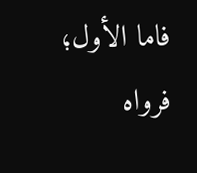فاما الأول؛ فرواه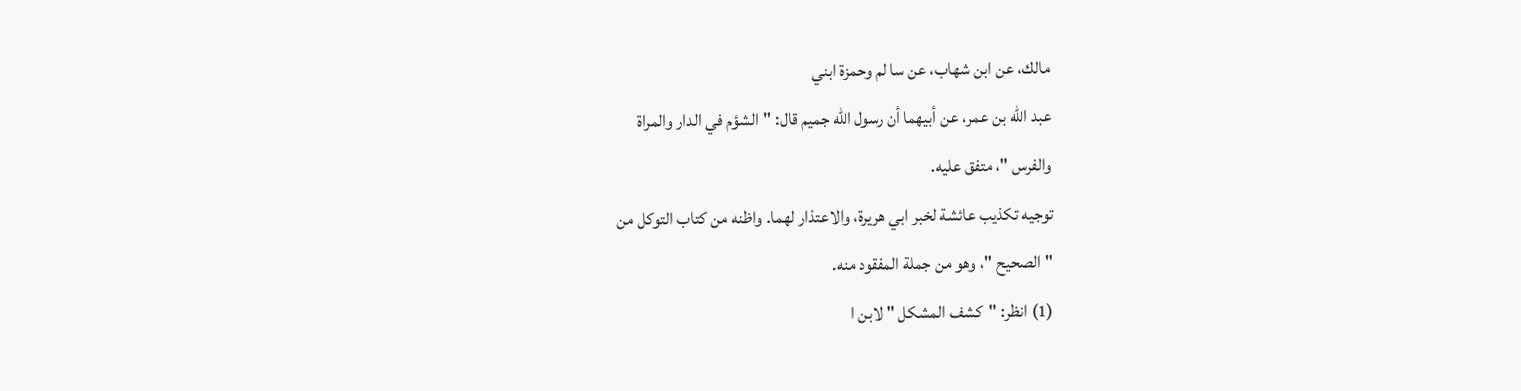مالك، عن ابن شهاب، عن سا لم وحمزة ابني
عبد الله بن عمر، عن أبيهما أن رسول الله جميم قال: "الشؤم في الدار والمراة
والفرس "، متفق عليه.
توجيه تكذيب عائشة لخبر ابي هريرة، والاعتذار لهما. واظنه من كتاب التوكل من
"الصحيح "، وهو من جملة المفقود منه.
(1) انظر: "كشف المشكل " لابن ا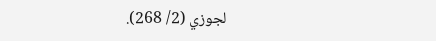لجوزي (2/ 268).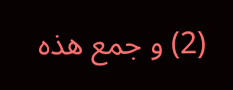(2) و جمع هذه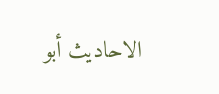الاحاديث أبو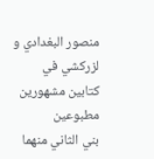منصور البغدادي و لزركشي في كتابين مشهورين مطبوعين
بني الثاني منهما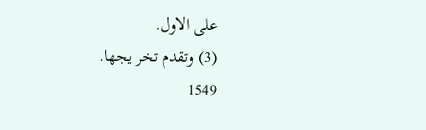على الاول.
(3) وتقدم تخر يجها.
1549